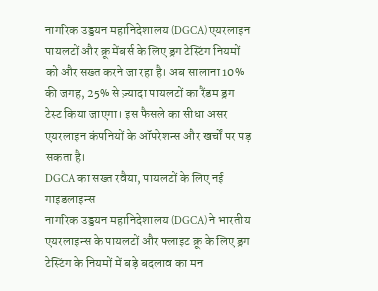नागरिक उड्डयन महानिदेशालय (DGCA) एयरलाइन पायलटों और क्रू मेंबर्स के लिए ड्रग टेस्टिंग नियमों को और सख्त करने जा रहा है। अब सालाना 10% की जगह, 25% से ज़्यादा पायलटों का रैंडम ड्रग टेस्ट किया जाएगा। इस फैसले का सीधा असर एयरलाइन कंपनियों के ऑपरेशन्स और खर्चों पर पड़ सकता है।
DGCA का सख्त रवैया, पायलटों के लिए नई गाइडलाइन्स
नागरिक उड्डयन महानिदेशालय (DGCA) ने भारतीय एयरलाइन्स के पायलटों और फ्लाइट क्रू के लिए ड्रग टेस्टिंग के नियमों में बड़े बदलाव का मन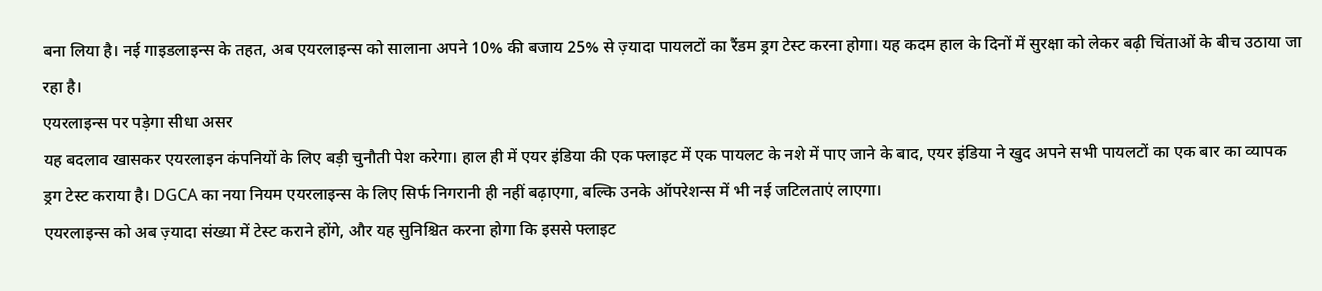बना लिया है। नई गाइडलाइन्स के तहत, अब एयरलाइन्स को सालाना अपने 10% की बजाय 25% से ज़्यादा पायलटों का रैंडम ड्रग टेस्ट करना होगा। यह कदम हाल के दिनों में सुरक्षा को लेकर बढ़ी चिंताओं के बीच उठाया जा रहा है।
एयरलाइन्स पर पड़ेगा सीधा असर
यह बदलाव खासकर एयरलाइन कंपनियों के लिए बड़ी चुनौती पेश करेगा। हाल ही में एयर इंडिया की एक फ्लाइट में एक पायलट के नशे में पाए जाने के बाद, एयर इंडिया ने खुद अपने सभी पायलटों का एक बार का व्यापक ड्रग टेस्ट कराया है। DGCA का नया नियम एयरलाइन्स के लिए सिर्फ निगरानी ही नहीं बढ़ाएगा, बल्कि उनके ऑपरेशन्स में भी नई जटिलताएं लाएगा।
एयरलाइन्स को अब ज़्यादा संख्या में टेस्ट कराने होंगे, और यह सुनिश्चित करना होगा कि इससे फ्लाइट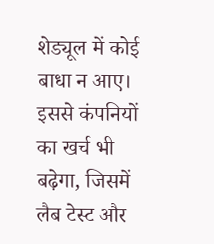शेड्यूल में कोई बाधा न आए। इससे कंपनियों का खर्च भी बढ़ेगा, जिसमें लैब टेस्ट और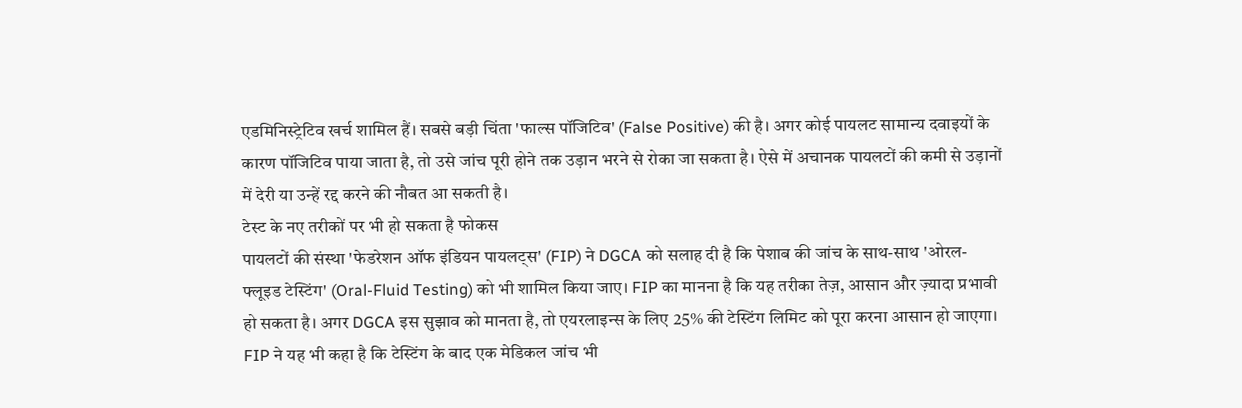एडमिनिस्ट्रेटिव खर्च शामिल हैं। सबसे बड़ी चिंता 'फाल्स पॉजिटिव' (False Positive) की है। अगर कोई पायलट सामान्य दवाइयों के कारण पॉजिटिव पाया जाता है, तो उसे जांच पूरी होने तक उड़ान भरने से रोका जा सकता है। ऐसे में अचानक पायलटों की कमी से उड़ानों में देरी या उन्हें रद्द करने की नौबत आ सकती है।
टेस्ट के नए तरीकों पर भी हो सकता है फोकस
पायलटों की संस्था 'फेडरेशन ऑफ इंडियन पायलट्स' (FIP) ने DGCA को सलाह दी है कि पेशाब की जांच के साथ-साथ 'ओरल-फ्लूइड टेस्टिंग' (Oral-Fluid Testing) को भी शामिल किया जाए। FIP का मानना है कि यह तरीका तेज़, आसान और ज़्यादा प्रभावी हो सकता है। अगर DGCA इस सुझाव को मानता है, तो एयरलाइन्स के लिए 25% की टेस्टिंग लिमिट को पूरा करना आसान हो जाएगा। FIP ने यह भी कहा है कि टेस्टिंग के बाद एक मेडिकल जांच भी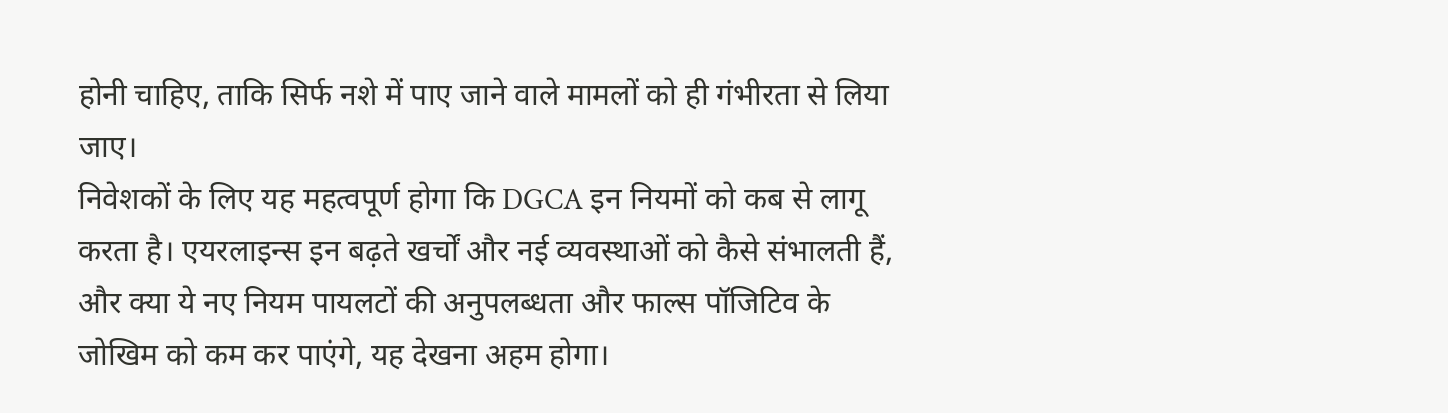होनी चाहिए, ताकि सिर्फ नशे में पाए जाने वाले मामलों को ही गंभीरता से लिया जाए।
निवेशकों के लिए यह महत्वपूर्ण होगा कि DGCA इन नियमों को कब से लागू करता है। एयरलाइन्स इन बढ़ते खर्चों और नई व्यवस्थाओं को कैसे संभालती हैं, और क्या ये नए नियम पायलटों की अनुपलब्धता और फाल्स पॉजिटिव के जोखिम को कम कर पाएंगे, यह देखना अहम होगा।